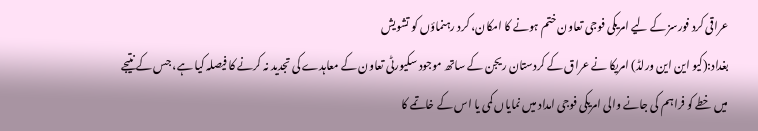عراقی کرد فورسز کے لیے امریکی فوجی تعاون ختم ہونے کا امکان، کرد رہنماؤں کو تشویش
بغداد:(کیو این این ورلڈ) امریکا نے عراق کے کردستان ریجن کے ساتھ موجود سکیورٹی تعاون کے معاہدے کی تجدید نہ کرنے کا فیصلہ کیا ہے، جس کے نتیجے میں خطے کو فراہم کی جانے والی امریکی فوجی امداد میں نمایاں کمی یا اس کے خاتمے کا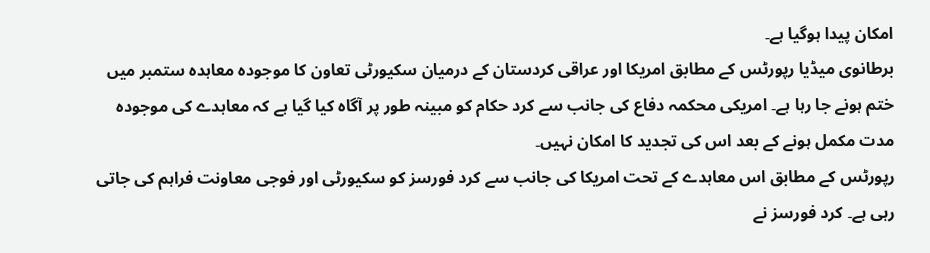امکان پیدا ہوگیا ہے۔
برطانوی میڈیا رپورٹس کے مطابق امریکا اور عراقی کردستان کے درمیان سکیورٹی تعاون کا موجودہ معاہدہ ستمبر میں ختم ہونے جا رہا ہے۔ امریکی محکمہ دفاع کی جانب سے کرد حکام کو مبینہ طور پر آگاہ کیا گیا ہے کہ معاہدے کی موجودہ مدت مکمل ہونے کے بعد اس کی تجدید کا امکان نہیں۔
رپورٹس کے مطابق اس معاہدے کے تحت امریکا کی جانب سے کرد فورسز کو سکیورٹی اور فوجی معاونت فراہم کی جاتی رہی ہے۔ کرد فورسز نے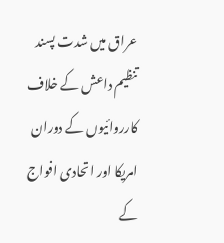عراق میں شدت پسند تنظیم داعش کے خلاف کارروائیوں کے دوران امریکا اور اتحادی افواج کے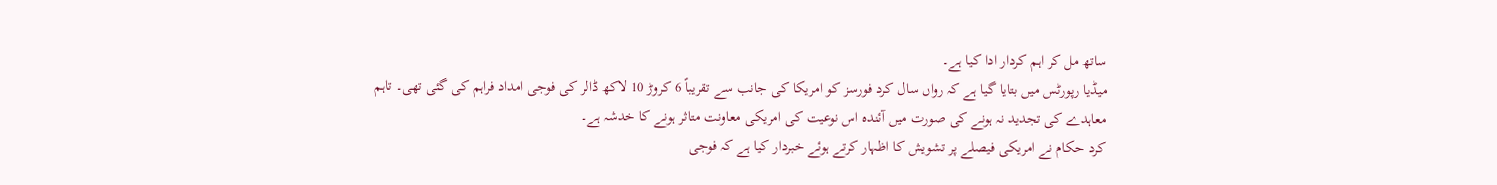ساتھ مل کر اہم کردار ادا کیا ہے۔
میڈیا رپورٹس میں بتایا گیا ہے کہ رواں سال کرد فورسز کو امریکا کی جانب سے تقریباً 6 کروڑ 10 لاکھ ڈالر کی فوجی امداد فراہم کی گئی تھی۔ تاہم معاہدے کی تجدید نہ ہونے کی صورت میں آئندہ اس نوعیت کی امریکی معاونت متاثر ہونے کا خدشہ ہے۔
کرد حکام نے امریکی فیصلے پر تشویش کا اظہار کرتے ہوئے خبردار کیا ہے کہ فوجی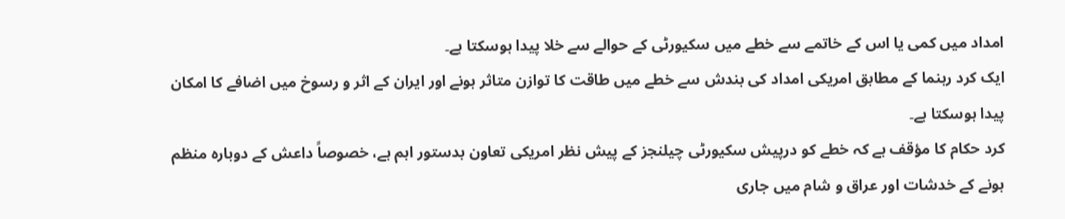امداد میں کمی یا اس کے خاتمے سے خطے میں سکیورٹی کے حوالے سے خلا پیدا ہوسکتا ہے۔
ایک کرد رہنما کے مطابق امریکی امداد کی بندش سے خطے میں طاقت کا توازن متاثر ہونے اور ایران کے اثر و رسوخ میں اضافے کا امکان پیدا ہوسکتا ہے۔
کرد حکام کا مؤقف ہے کہ خطے کو درپیش سکیورٹی چیلنجز کے پیش نظر امریکی تعاون بدستور اہم ہے، خصوصاً داعش کے دوبارہ منظم ہونے کے خدشات اور عراق و شام میں جاری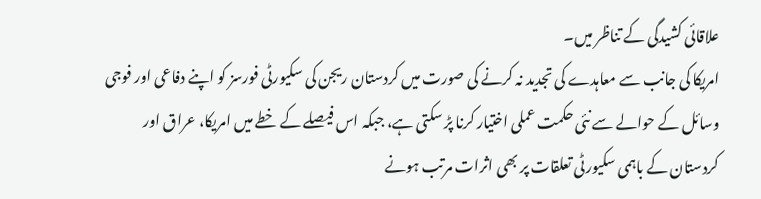علاقائی کشیدگی کے تناظر میں۔
امریکا کی جانب سے معاہدے کی تجدید نہ کرنے کی صورت میں کردستان ریجن کی سکیورٹی فورسز کو اپنے دفاعی اور فوجی وسائل کے حوالے سے نئی حکمت عملی اختیار کرنا پڑ سکتی ہے، جبکہ اس فیصلے کے خطے میں امریکا، عراق اور کردستان کے باہمی سکیورٹی تعلقات پر بھی اثرات مرتب ہونے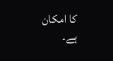کا امکان ہے۔